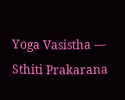Yoga Vasistha — Sthiti Prakarana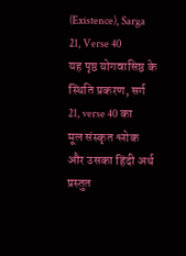(Existence), Sarga 21, Verse 40
यह पृष्ठ योगवासिष्ठ के स्थिति प्रकरण, सर्ग 21, verse 40 का मूल संस्कृत श्लोक और उसका हिंदी अर्थ प्रस्तुत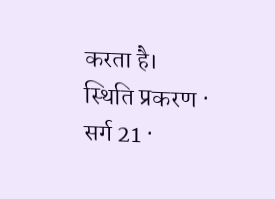करता है।
स्थिति प्रकरण · सर्ग 21 ·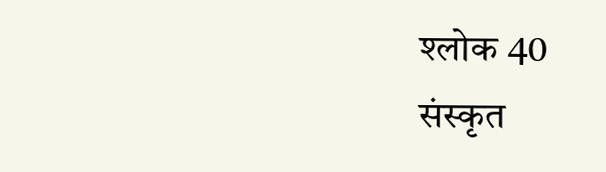श्लोक 40
संस्कृत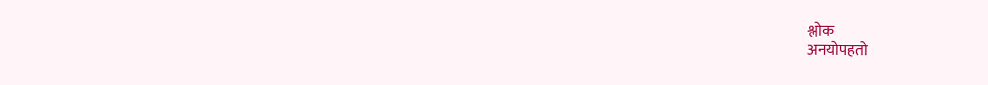श्लोक
अनयोपहतो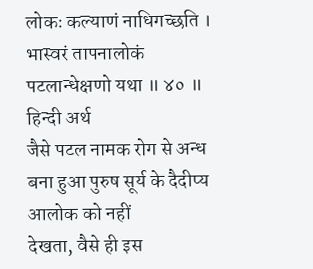लोकः कल्याणं नाधिगच्छति ।
भास्वरं तापनालोकं पटलान्धेक्षणो यथा ॥ ४० ॥
हिन्दी अर्थ
जैसे पटल नामक रोग से अन्ध बना हुआ पुरुष सूर्य के दैदीप्य आलोक को नहीं
देखता, वैसे ही इस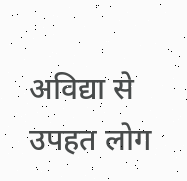अविद्या से उपहत लोग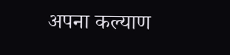अपना कल्याण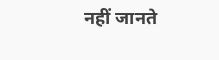नहीं जानते